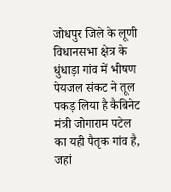जोधपुर जिले के लूणी विधानसभा क्षेत्र के धुंधाड़ा गांव में भीषण पेयजल संकट ने तूल पकड़ लिया है कैबिनेट मंत्री जोगाराम पटेल का यही पैतृक गांव है, जहां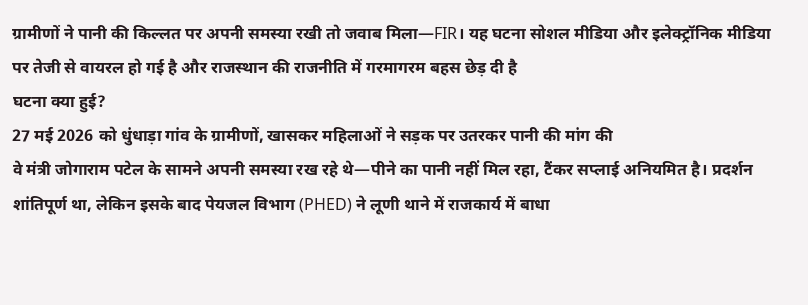ग्रामीणों ने पानी की किल्लत पर अपनी समस्या रखी तो जवाब मिला—FIR। यह घटना सोशल मीडिया और इलेक्ट्रॉनिक मीडिया पर तेजी से वायरल हो गई है और राजस्थान की राजनीति में गरमागरम बहस छेड़ दी है
घटना क्या हुई?
27 मई 2026 को धुंधाड़ा गांव के ग्रामीणों, खासकर महिलाओं ने सड़क पर उतरकर पानी की मांग की
वे मंत्री जोगाराम पटेल के सामने अपनी समस्या रख रहे थे—पीने का पानी नहीं मिल रहा, टैंकर सप्लाई अनियमित है। प्रदर्शन शांतिपूर्ण था, लेकिन इसके बाद पेयजल विभाग (PHED) ने लूणी थाने में राजकार्य में बाधा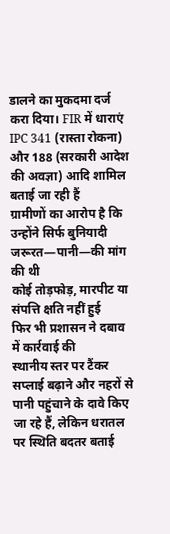डालने का मुकदमा दर्ज करा दिया। FIR में धाराएं IPC 341 (रास्ता रोकना) और 188 (सरकारी आदेश की अवज्ञा) आदि शामिल बताई जा रही हैं
ग्रामीणों का आरोप है कि उन्होंने सिर्फ बुनियादी जरूरत—पानी—की मांग की थी
कोई तोड़फोड़, मारपीट या संपत्ति क्षति नहीं हुई
फिर भी प्रशासन ने दबाव में कार्रवाई की
स्थानीय स्तर पर टैंकर सप्लाई बढ़ाने और नहरों से पानी पहुंचाने के दावे किए जा रहे हैं, लेकिन धरातल पर स्थिति बदतर बताई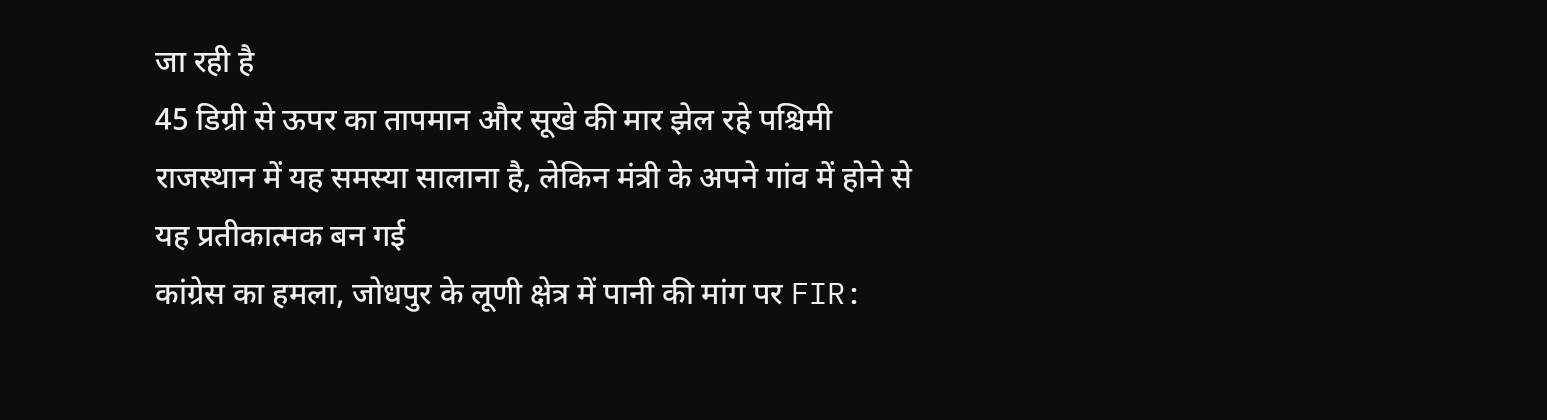जा रही है
45 डिग्री से ऊपर का तापमान और सूखे की मार झेल रहे पश्चिमी राजस्थान में यह समस्या सालाना है, लेकिन मंत्री के अपने गांव में होने से यह प्रतीकात्मक बन गई
कांग्रेस का हमला, जोधपुर के लूणी क्षेत्र में पानी की मांग पर FIR: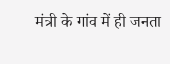मंत्री के गांव में ही जनता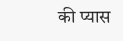की प्यास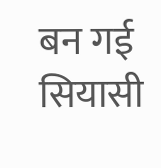बन गई सियासी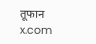तूफान
x.com